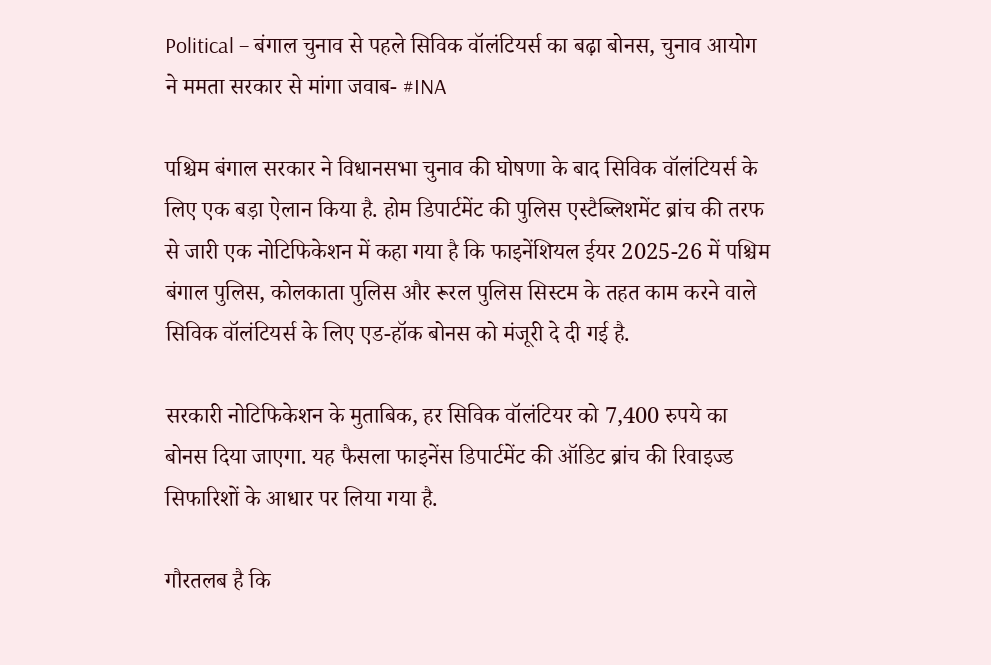Political – बंगाल चुनाव से पहले सिविक वॉलंटियर्स का बढ़ा बोनस, चुनाव आयोग ने ममता सरकार से मांगा जवाब- #INA

पश्चिम बंगाल सरकार ने विधानसभा चुनाव की घोषणा के बाद सिविक वॉलंटियर्स के लिए एक बड़ा ऐलान किया है. होम डिपार्टमेंट की पुलिस एस्टैब्लिशमेंट ब्रांच की तरफ से जारी एक नोटिफिकेशन में कहा गया है कि फाइनेंशियल ईयर 2025-26 में पश्चिम बंगाल पुलिस, कोलकाता पुलिस और रूरल पुलिस सिस्टम के तहत काम करने वाले सिविक वॉलंटियर्स के लिए एड-हॉक बोनस को मंजूरी दे दी गई है.

सरकारी नोटिफिकेशन के मुताबिक, हर सिविक वॉलंटियर को 7,400 रुपये का बोनस दिया जाएगा. यह फैसला फाइनेंस डिपार्टमेंट की ऑडिट ब्रांच की रिवाइज्ड सिफारिशों के आधार पर लिया गया है.

गौरतलब है कि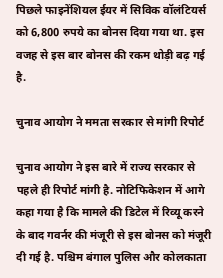पिछले फाइनेंशियल ईयर में सिविक वॉलंटियर्स को 6,800 रुपये का बोनस दिया गया था. इस वजह से इस बार बोनस की रकम थोड़ी बढ़ गई है.

चुनाव आयोग ने ममता सरकार से मांगी रिपोर्ट

चुनाव आयोग ने इस बारे में राज्य सरकार से पहले ही रिपोर्ट मांगी है. नोटिफिकेशन में आगे कहा गया है कि मामले की डिटेल में रिव्यू करने के बाद गवर्नर की मंजूरी से इस बोनस को मंजूरी दी गई है. पश्चिम बंगाल पुलिस और कोलकाता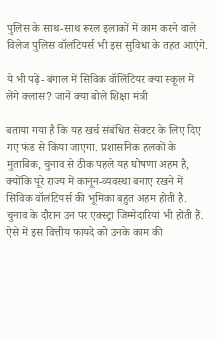पुलिस के साथ-साथ रूरल इलाकों में काम करने वाले विलेज पुलिस वॉलंटियर्स भी इस सुविधा के तहत आएंगे.

ये भी पढ़ें- बंगाल में सिविक वॉलिंटियर क्या स्कूल में लेंगे क्लास? जानें क्या बोले शिक्षा मंत्री

बताया गया है कि यह खर्च संबंधित सेक्टर के लिए दिए गए फंड से किया जाएगा. प्रशासनिक हलकों के मुताबिक, चुनाव से ठीक पहले यह घोषणा अहम है, क्योंकि पूरे राज्य में कानून-व्यवस्था बनाए रखने में सिविक वॉलंटियर्स की भूमिका बहुत अहम होती है. चुनाव के दौरान उन पर एक्स्ट्रा जिम्मेदारियां भी होती हैं. ऐसे में इस वित्तीय फायदे को उनके काम की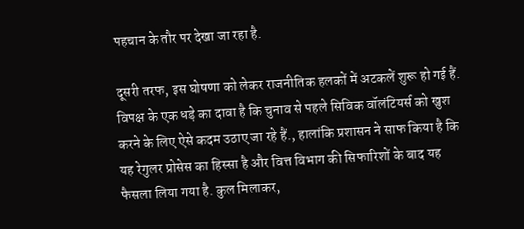पहचान के तौर पर देखा जा रहा है.

दूसरी तरफ, इस घोषणा को लेकर राजनीतिक हलकों में अटकलें शुरू हो गई हैं. विपक्ष के एक धड़े का दावा है कि चुनाव से पहले सिविक वॉलंटियर्स को खुश करने के लिए ऐसे कदम उठाए जा रहे हैं., हालांकि प्रशासन ने साफ किया है कि यह रेगुलर प्रोसेस का हिस्सा है और वित्त विभाग की सिफारिशों के बाद यह फैसला लिया गया है. कुल मिलाकर,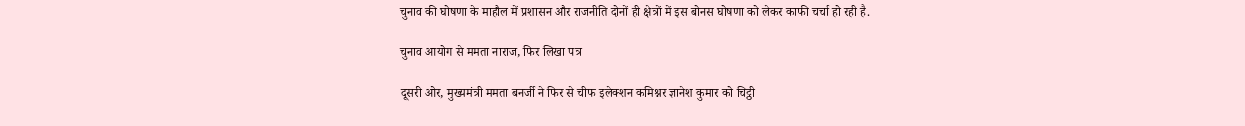चुनाव की घोषणा के माहौल में प्रशासन और राजनीति दोनों ही क्षेत्रों में इस बोनस घोषणा को लेकर काफी चर्चा हो रही है.

चुनाव आयोग से ममता नाराज, फिर लिखा पत्र

दूसरी ओर, मुख्यमंत्री ममता बनर्जी ने फिर से चीफ इलेक्शन कमिश्नर ज्ञानेश कुमार को चिट्ठी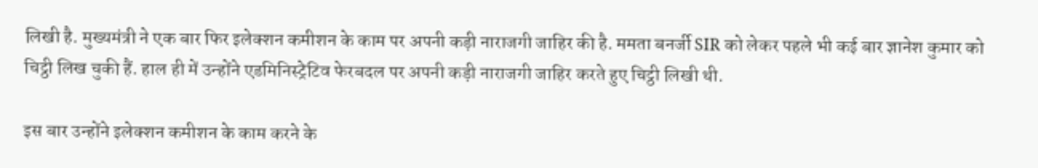लिखी है. मुख्यमंत्री ने एक बार फिर इलेक्शन कमीशन के काम पर अपनी कड़ी नाराजगी जाहिर की है. ममता बनर्जी SIR को लेकर पहले भी कई बार ज्ञानेश कुमार को चिट्ठी लिख चुकी हैं. हाल ही में उन्होंने एडमिनिस्ट्रेटिव फेरबदल पर अपनी कड़ी नाराजगी जाहिर करते हुए चिट्ठी लिखी थी.

इस बार उन्होंने इलेक्शन कमीशन के काम करने के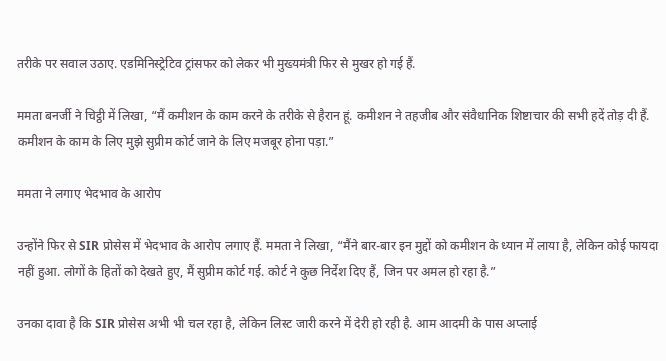तरीके पर सवाल उठाए. एडमिनिस्ट्रेटिव ट्रांसफर को लेकर भी मुख्यमंत्री फिर से मुखर हो गई हैं.

ममता बनर्जी ने चिट्ठी में लिखा, “मैं कमीशन के काम करने के तरीके से हैरान हूं. कमीशन ने तहजीब और संवैधानिक शिष्टाचार की सभी हदें तोड़ दी हैं. कमीशन के काम के लिए मुझे सुप्रीम कोर्ट जाने के लिए मजबूर होना पड़ा.”

ममता ने लगाए भेदभाव के आरोप

उन्होंने फिर से SIR प्रोसेस में भेदभाव के आरोप लगाए हैं. ममता ने लिखा, “मैंने बार-बार इन मुद्दों को कमीशन के ध्यान में लाया है, लेकिन कोई फायदा नहीं हुआ. लोगों के हितों को देखते हुए, मैं सुप्रीम कोर्ट गई. कोर्ट ने कुछ निर्देश दिए हैं, जिन पर अमल हो रहा है.”

उनका दावा है कि SIR प्रोसेस अभी भी चल रहा है, लेकिन लिस्ट जारी करने में देरी हो रही है. आम आदमी के पास अप्लाई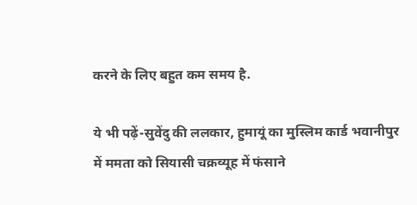करने के लिए बहुत कम समय है.

ये भी पढ़ें-सुवेंदु की ललकार, हुमायूं का मुस्लिम कार्ड भवानीपुर में ममता को सियासी चक्रव्यूह में फंसाने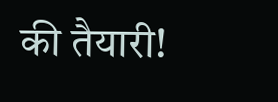की तैयारी!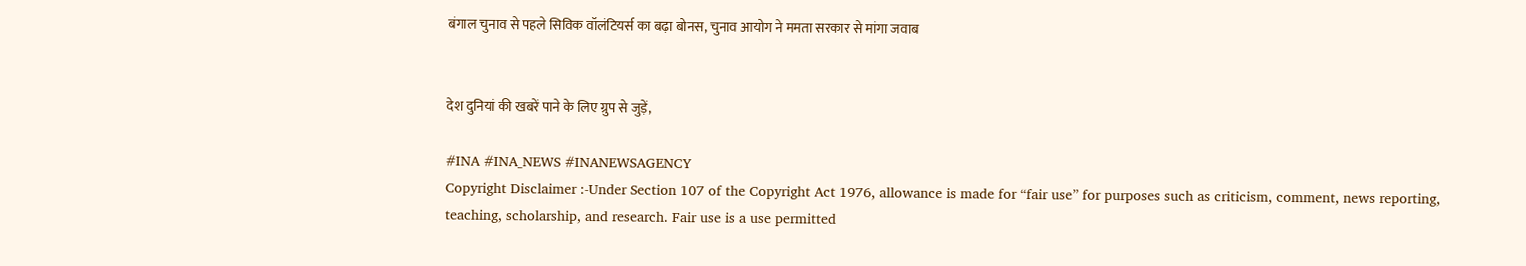बंगाल चुनाव से पहले सिविक वॉलंटियर्स का बढ़ा बोनस, चुनाव आयोग ने ममता सरकार से मांगा जवाब


देश दुनियां की खबरें पाने के लिए ग्रुप से जुड़ें,

#INA #INA_NEWS #INANEWSAGENCY
Copyright Disclaimer :-Under Section 107 of the Copyright Act 1976, allowance is made for “fair use” for purposes such as criticism, comment, news reporting, teaching, scholarship, and research. Fair use is a use permitted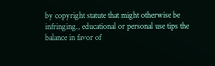by copyright statute that might otherwise be infringing., educational or personal use tips the balance in favor of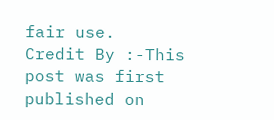fair use.
Credit By :-This post was first published on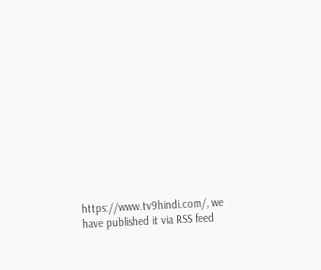https://www.tv9hindi.com/, we have published it via RSS feed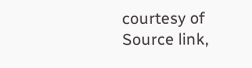courtesy of Source link,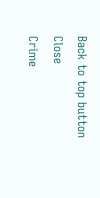Back to top button
Close
Crime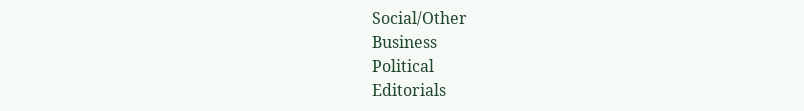Social/Other
Business
Political
Editorials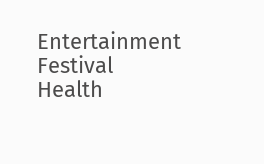Entertainment
Festival
Health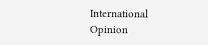International
Opinion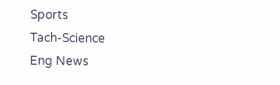Sports
Tach-Science
Eng News